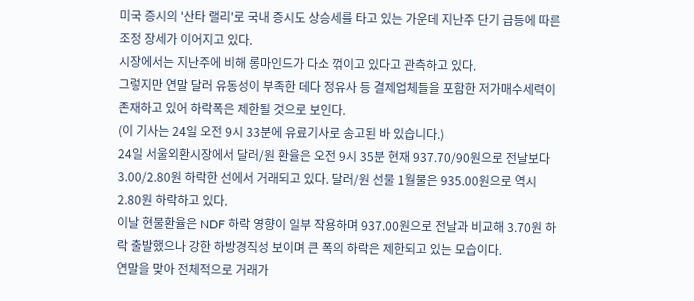미국 증시의 '산타 랠리'로 국내 증시도 상승세를 타고 있는 가운데 지난주 단기 급등에 따른 조정 장세가 이어지고 있다.
시장에서는 지난주에 비해 롱마인드가 다소 꺾이고 있다고 관측하고 있다.
그렇지만 연말 달러 유동성이 부족한 데다 정유사 등 결제업체들을 포함한 저가매수세력이 존재하고 있어 하락폭은 제한될 것으로 보인다.
(이 기사는 24일 오전 9시 33분에 유료기사로 송고된 바 있습니다.)
24일 서울외환시장에서 달러/원 환율은 오전 9시 35분 현재 937.70/90원으로 전날보다 3.00/2.80원 하락한 선에서 거래되고 있다. 달러/원 선물 1월물은 935.00원으로 역시 2.80원 하락하고 있다.
이날 현물환율은 NDF 하락 영향이 일부 작용하며 937.00원으로 전날과 비교해 3.70원 하락 출발했으나 강한 하방경직성 보이며 큰 폭의 하락은 제한되고 있는 모습이다.
연말을 맞아 전체적으로 거래가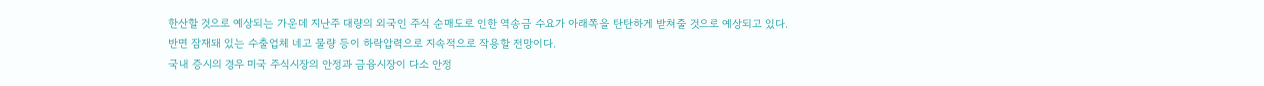한산할 것으로 예상되는 가운데 지난주 대량의 외국인 주식 순매도로 인한 역송금 수요가 아래쪽을 탄탄하게 받쳐줄 것으로 예상되고 있다.
반면 잠재돼 있는 수출업체 네고 물량 등이 하락압력으로 지속적으로 작용할 전망이다.
국내 증시의 경우 미국 주식시장의 안정과 금융시장이 다소 안정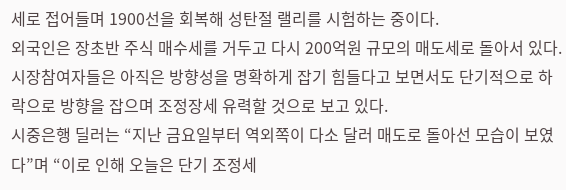세로 접어들며 1900선을 회복해 성탄절 랠리를 시험하는 중이다.
외국인은 장초반 주식 매수세를 거두고 다시 200억원 규모의 매도세로 돌아서 있다.
시장참여자들은 아직은 방향성을 명확하게 잡기 힘들다고 보면서도 단기적으로 하락으로 방향을 잡으며 조정장세 유력할 것으로 보고 있다.
시중은행 딜러는 “지난 금요일부터 역외쪽이 다소 달러 매도로 돌아선 모습이 보였다”며 “이로 인해 오늘은 단기 조정세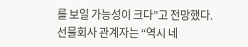를 보일 가능성이 크다”고 전망했다.
선물회사 관계자는 “역시 네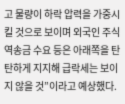고 물량이 하락 압력을 가중시킬 것으로 보이며 외국인 주식 역송금 수요 등은 아래쪽을 탄탄하게 지지해 급락세는 보이지 않을 것”이라고 예상했다.